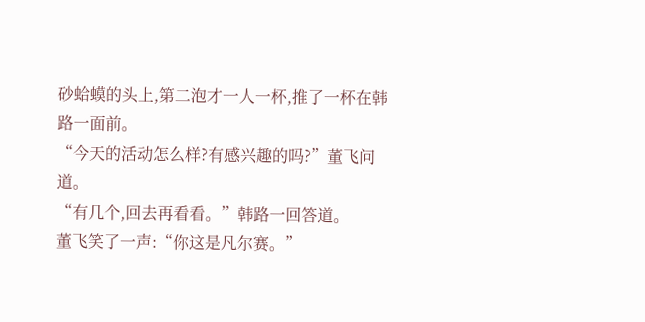砂蛤蟆的头上,第二泡才一人一杯,推了一杯在韩路一面前。
“今天的活动怎么样?有感兴趣的吗?”董飞问道。
“有几个,回去再看看。”韩路一回答道。
董飞笑了一声:“你这是凡尔赛。”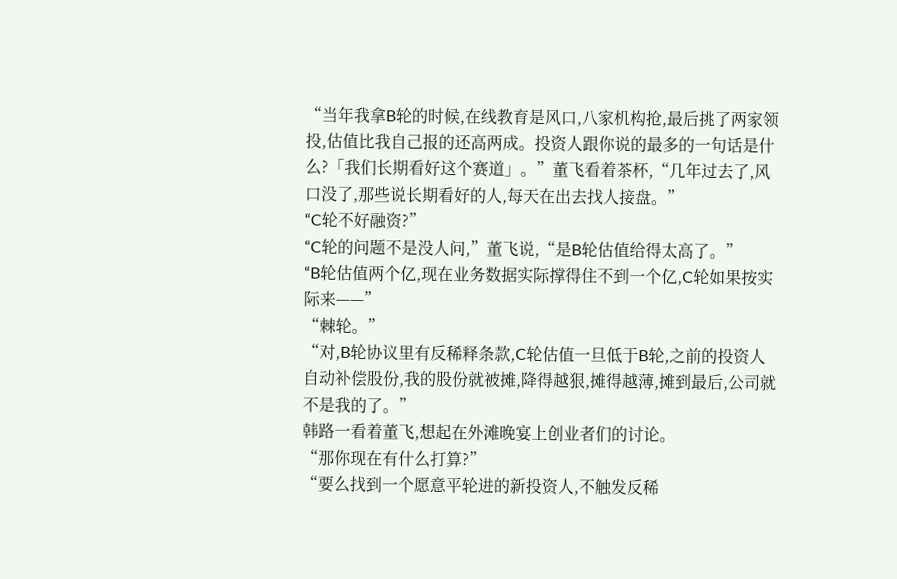“当年我拿B轮的时候,在线教育是风口,八家机构抢,最后挑了两家领投,估值比我自己报的还高两成。投资人跟你说的最多的一句话是什么?「我们长期看好这个赛道」。”董飞看着茶杯,“几年过去了,风口没了,那些说长期看好的人,每天在出去找人接盘。”
“C轮不好融资?”
“C轮的问题不是没人问,”董飞说,“是B轮估值给得太高了。”
“B轮估值两个亿,现在业务数据实际撑得住不到一个亿,C轮如果按实际来——”
“棘轮。”
“对,B轮协议里有反稀释条款,C轮估值一旦低于B轮,之前的投资人自动补偿股份,我的股份就被摊,降得越狠,摊得越薄,摊到最后,公司就不是我的了。”
韩路一看着董飞,想起在外滩晚宴上创业者们的讨论。
“那你现在有什么打算?”
“要么找到一个愿意平轮进的新投资人,不触发反稀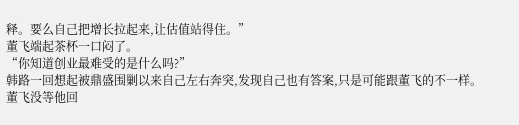释。要么自己把增长拉起来,让估值站得住。”
董飞端起茶杯一口闷了。
“你知道创业最难受的是什么吗?”
韩路一回想起被鼎盛围剿以来自己左右奔突,发现自己也有答案,只是可能跟董飞的不一样。
董飞没等他回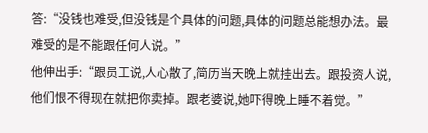答:“没钱也难受,但没钱是个具体的问题,具体的问题总能想办法。最难受的是不能跟任何人说。”
他伸出手:“跟员工说,人心散了,简历当天晚上就挂出去。跟投资人说,他们恨不得现在就把你卖掉。跟老婆说,她吓得晚上睡不着觉。”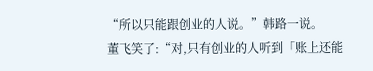“所以只能跟创业的人说。”韩路一说。
董飞笑了:“对,只有创业的人听到「账上还能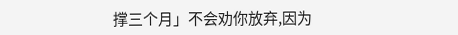撑三个月」不会劝你放弃,因为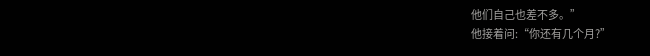他们自己也差不多。”
他接着问:“你还有几个月?”